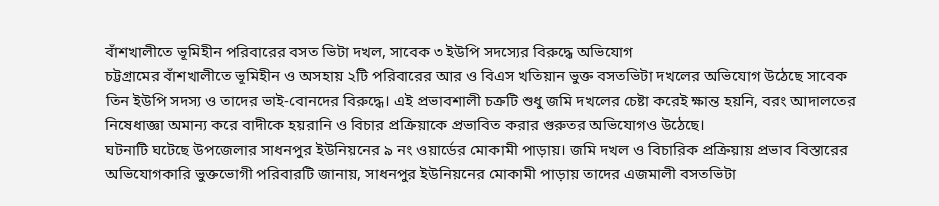বাঁশখালীতে ভূমিহীন পরিবারের বসত ভিটা দখল, সাবেক ৩ ইউপি সদস্যের বিরুদ্ধে অভিযোগ
চট্টগ্রামের বাঁশখালীতে ভূমিহীন ও অসহায় ২টি পরিবারের আর ও বিএস খতিয়ান ভুক্ত বসতভিটা দখলের অভিযোগ উঠেছে সাবেক তিন ইউপি সদস্য ও তাদের ভাই-বোনদের বিরুদ্ধে। এই প্রভাবশালী চক্রটি শুধু জমি দখলের চেষ্টা করেই ক্ষান্ত হয়নি, বরং আদালতের নিষেধাজ্ঞা অমান্য করে বাদীকে হয়রানি ও বিচার প্রক্রিয়াকে প্রভাবিত করার গুরুতর অভিযোগও উঠেছে।
ঘটনাটি ঘটেছে উপজেলার সাধনপুর ইউনিয়নের ৯ নং ওয়ার্ডের মোকামী পাড়ায়। জমি দখল ও বিচারিক প্রক্রিয়ায় প্রভাব বিস্তারের অভিযোগকারি ভুক্তভোগী পরিবারটি জানায়, সাধনপুর ইউনিয়নের মোকামী পাড়ায় তাদের এজমালী বসতভিটা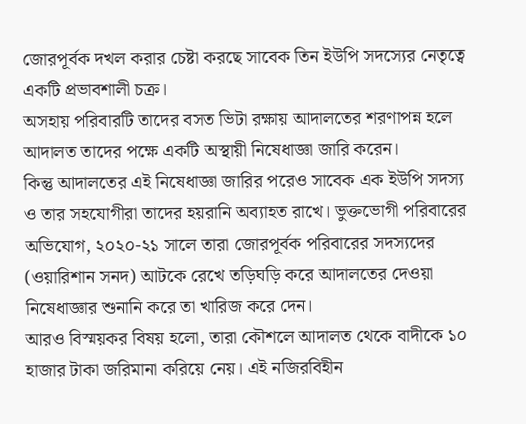জোরপূর্বক দখল করার চেষ্টা করছে সাবেক তিন ইউপি সদস্যের নেতৃত্বে একটি প্রভাবশালী চক্র।
অসহায় পরিবারটি তাদের বসত ভিটা রক্ষায় আদালতের শরণাপন্ন হলে আদালত তাদের পক্ষে একটি অস্থায়ী নিষেধাজ্ঞা জারি করেন।
কিন্তু আদালতের এই নিষেধাজ্ঞা জারির পরেও সাবেক এক ইউপি সদস্য ও তার সহযোগীরা তাদের হয়রানি অব্যাহত রাখে। ভুক্তভোগী পরিবারের অভিযোগ, ২০২০-২১ সালে তারা জোরপূর্বক পরিবারের সদস্যদের (ওয়ারিশান সনদ) আটকে রেখে তড়িঘড়ি করে আদালতের দেওয়া নিষেধাজ্ঞার শুনানি করে তা খারিজ করে দেন।
আরও বিস্ময়কর বিষয় হলো, তারা কৌশলে আদালত থেকে বাদীকে ১০ হাজার টাকা জরিমানা করিয়ে নেয়। এই নজিরবিহীন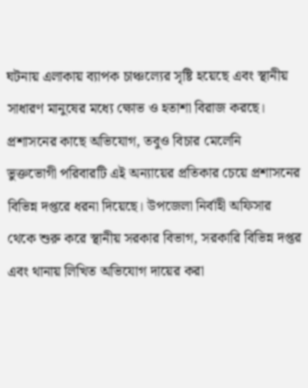ঘটনায় এলাকায় ব্যাপক চাঞ্চল্যের সৃষ্টি হয়েছে এবং স্থানীয় সাধারণ মানুষের মধ্যে ক্ষোভ ও হতাশা বিরাজ করছে। প্রশাসনের কাছে অভিযোগ, তবুও বিচার মেলেনি
ভুক্তভোগী পরিবারটি এই অন্যায়ের প্রতিকার চেয়ে প্রশাসনের বিভিন্ন দপ্তরে ধরনা দিয়েছে। উপজেলা নির্বাহী অফিসার থেকে শুরু করে স্থানীয় সরকার বিভাগ, সরকারি বিভিন্ন দপ্তর এবং থানায় লিখিত অভিযোগ দায়ের করা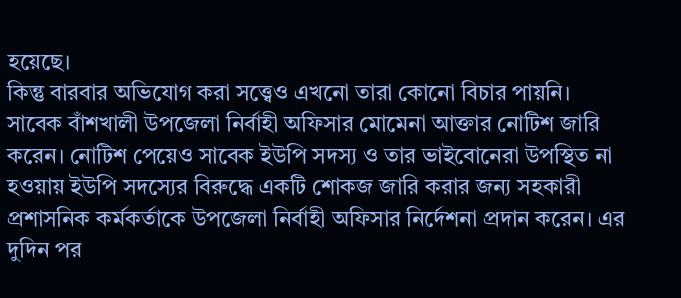হয়েছে।
কিন্তু বারবার অভিযোগ করা সত্ত্বেও এখনো তারা কোনো বিচার পায়নি। সাবেক বাঁশখালী উপজেলা নির্বাহী অফিসার মোমেনা আক্তার নোটিশ জারি করেন। নোটিশ পেয়েও সাবেক ইউপি সদস্য ও তার ভাইবোনেরা উপস্থিত না হওয়ায় ইউপি সদস্যের বিরুদ্ধে একটি শোকজ জারি করার জন্য সহকারী প্রশাসনিক কর্মকর্তাকে উপজেলা নির্বাহী অফিসার নির্দেশনা প্রদান করেন। এর দুদিন পর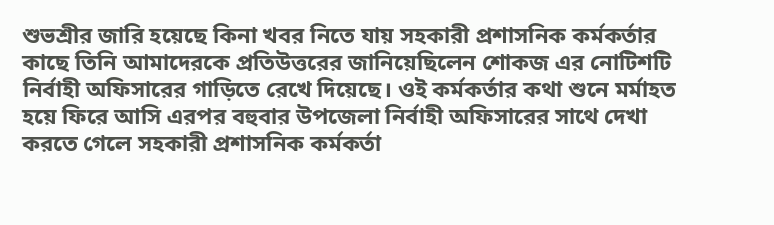শুভশ্রীর জারি হয়েছে কিনা খবর নিতে যায় সহকারী প্রশাসনিক কর্মকর্তার কাছে তিনি আমাদেরকে প্রতিউত্তরের জানিয়েছিলেন শোকজ এর নোটিশটি নির্বাহী অফিসারের গাড়িতে রেখে দিয়েছে। ওই কর্মকর্তার কথা শুনে মর্মাহত হয়ে ফিরে আসি এরপর বহুবার উপজেলা নির্বাহী অফিসারের সাথে দেখা করতে গেলে সহকারী প্রশাসনিক কর্মকর্তা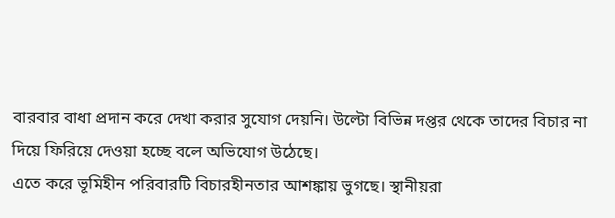বারবার বাধা প্রদান করে দেখা করার সুযোগ দেয়নি। উল্টো বিভিন্ন দপ্তর থেকে তাদের বিচার না দিয়ে ফিরিয়ে দেওয়া হচ্ছে বলে অভিযোগ উঠেছে।
এতে করে ভূমিহীন পরিবারটি বিচারহীনতার আশঙ্কায় ভুগছে। স্থানীয়রা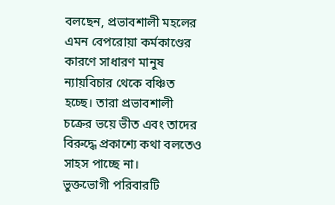বলছেন, প্রভাবশালী মহলের এমন বেপরোয়া কর্মকাণ্ডের কারণে সাধারণ মানুষ ন্যায়বিচার থেকে বঞ্চিত হচ্ছে। তারা প্রভাবশালী চক্রের ভয়ে ভীত এবং তাদের বিরুদ্ধে প্রকাশ্যে কথা বলতেও সাহস পাচ্ছে না।
ভুক্তভোগী পরিবারটি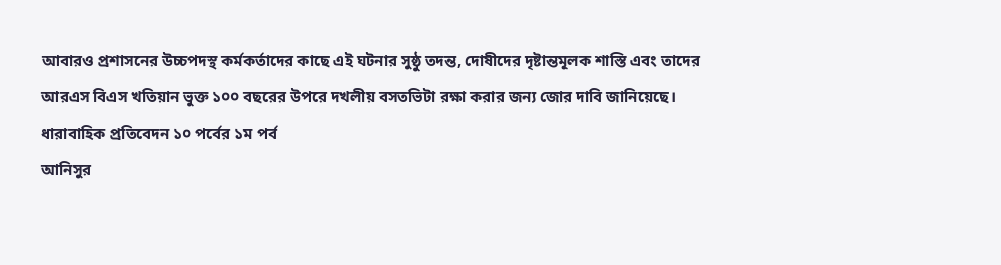আবারও প্রশাসনের উচ্চপদস্থ কর্মকর্তাদের কাছে এই ঘটনার সুষ্ঠু তদন্ত, দোষীদের দৃষ্টান্তমূলক শাস্তি এবং তাদের আরএস বিএস খতিয়ান ভুক্ত ১০০ বছরের উপরে দখলীয় বসতভিটা রক্ষা করার জন্য জোর দাবি জানিয়েছে।
ধারাবাহিক প্রতিবেদন ১০ পর্বের ১ম পর্ব
আনিসুর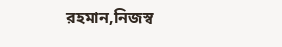রহমান,নিজস্ব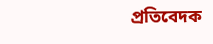প্রতিবেদক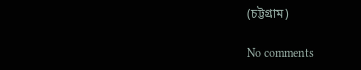(চট্টগ্রাম)

No comments